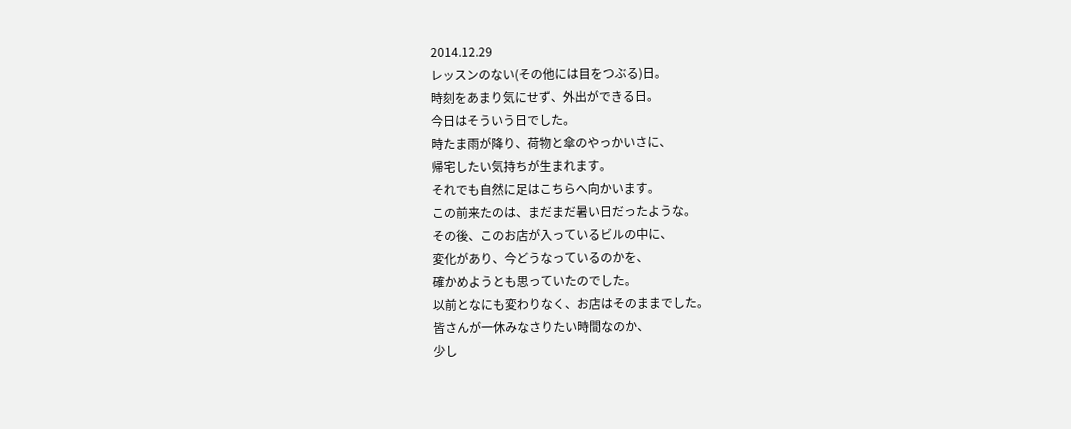2014.12.29
レッスンのない(その他には目をつぶる)日。
時刻をあまり気にせず、外出ができる日。
今日はそういう日でした。
時たま雨が降り、荷物と傘のやっかいさに、
帰宅したい気持ちが生まれます。
それでも自然に足はこちらへ向かいます。
この前来たのは、まだまだ暑い日だったような。
その後、このお店が入っているビルの中に、
変化があり、今どうなっているのかを、
確かめようとも思っていたのでした。
以前となにも変わりなく、お店はそのままでした。
皆さんが一休みなさりたい時間なのか、
少し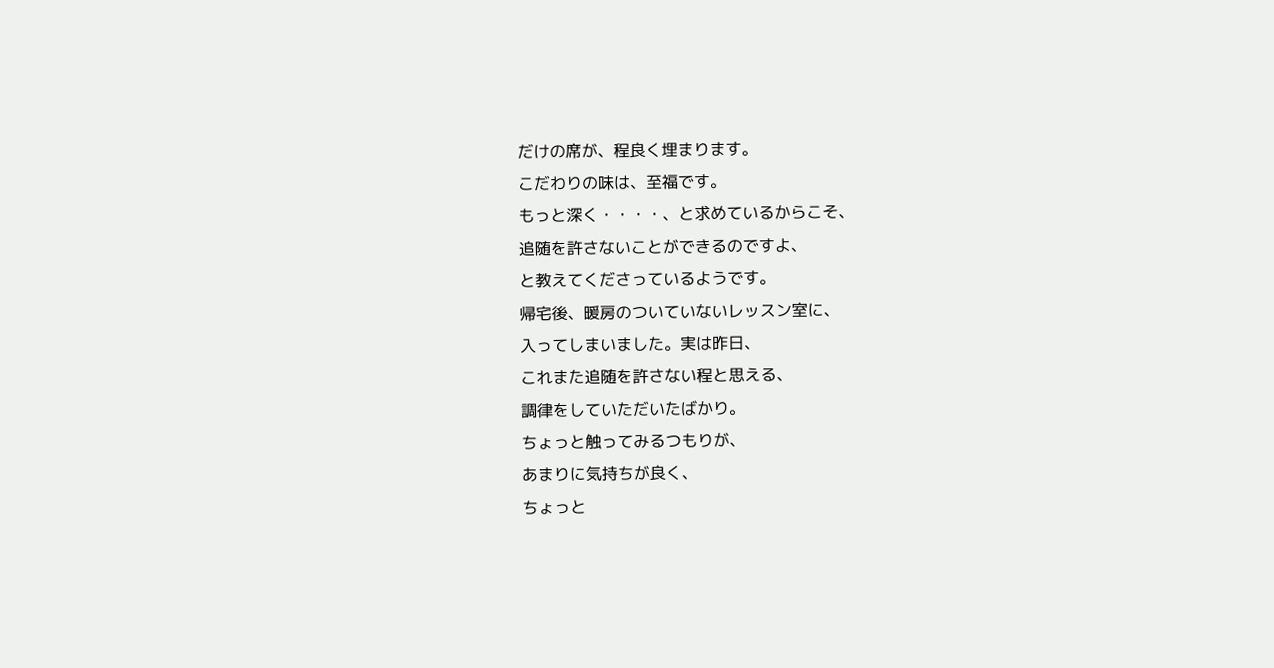だけの席が、程良く埋まります。
こだわりの味は、至福です。
もっと深く・・・・、と求めているからこそ、
追随を許さないことができるのですよ、
と教えてくださっているようです。
帰宅後、暖房のついていないレッスン室に、
入ってしまいました。実は昨日、
これまた追随を許さない程と思える、
調律をしていただいたばかり。
ちょっと触ってみるつもりが、
あまりに気持ちが良く、
ちょっと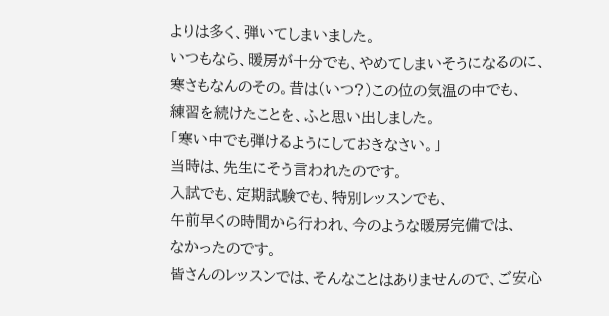よりは多く、弾いてしまいました。
いつもなら、暖房が十分でも、やめてしまいそうになるのに、
寒さもなんのその。昔は(いつ?)この位の気温の中でも、
練習を続けたことを、ふと思い出しました。
「寒い中でも弾けるようにしておきなさい。」
当時は、先生にそう言われたのです。
入試でも、定期試験でも、特別レッスンでも、
午前早くの時間から行われ、今のような暖房完備では、
なかったのです。
皆さんのレッスンでは、そんなことはありませんので、ご安心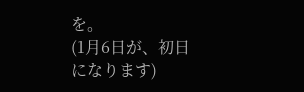を。
(1月6日が、初日になります)